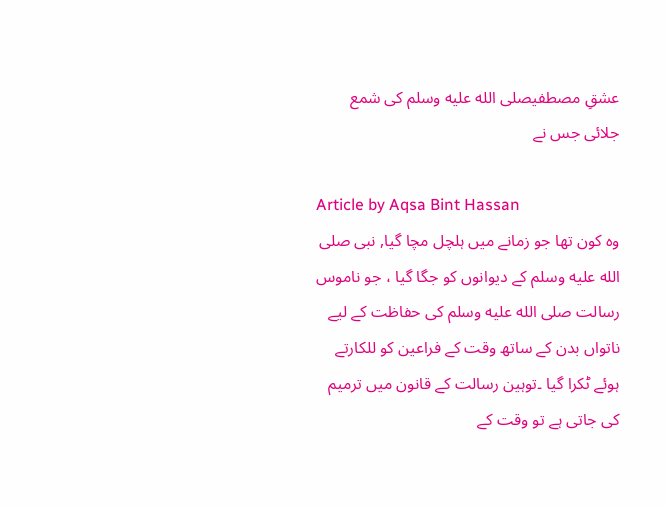عشقِ مصطفیصلى الله عليه وسلم کی شمع جلائی جس نے

Article by Aqsa Bint Hassan
وہ کون تھا جو زمانے میں ہلچل مچا گیا, نبی صلى الله عليه وسلم کے دیوانوں کو جگا گیا ، جو ناموس رسالت صلى الله عليه وسلم کی حفاظت کے لیے ناتواں بدن کے ساتھ وقت کے فراعین کو للکارتے ہوئے ٹکرا گیا ۔توہین رسالت کے قانون میں ترمیم کی جاتی ہے تو وقت کے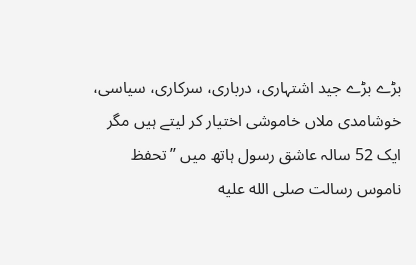بڑے بڑے جید اشتہاری، درباری، سرکاری، سیاسی، خوشامدی ملاں خاموشی اختیار کر لیتے ہیں مگر ایک 52 سالہ عاشق رسول ہاتھ میں ’’تحفظ ناموس رسالت صلى الله عليه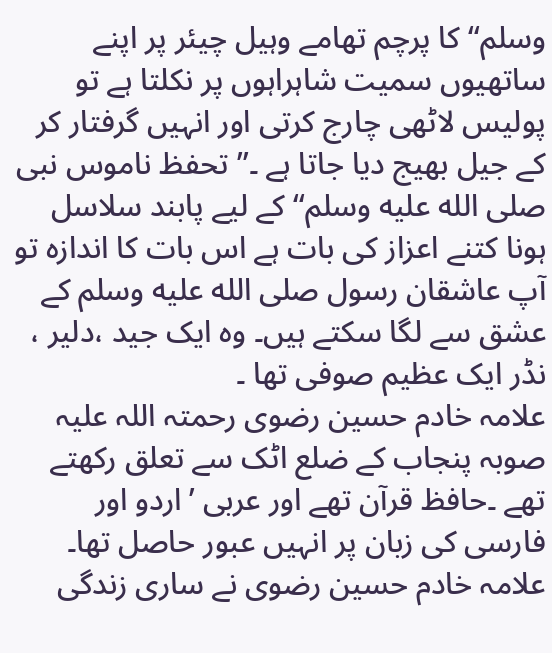وسلم‘‘ کا پرچم تھامے وہیل چیئر پر اپنے ساتھیوں سمیت شاہراہوں پر نکلتا ہے تو پولیس لاٹھی چارج کرتی اور انہیں گرفتار کر کے جیل بھیج دیا جاتا ہے ۔’’تحفظ ناموس نبی صلى الله عليه وسلم‘‘ کے لیے پابند سلاسل ہونا کتنے اعزاز کی بات ہے اس بات کا اندازہ تو آپ عاشقان رسول صلى الله عليه وسلم کے عشق سے لگا سکتے ہیں۔ وہ ایک جید ،دلیر ، نڈر ایک عظیم صوفی تھا ۔
علامہ خادم حسین رضوی رحمتہ اللہ علیہ صوبہ پنجاب کے ضلع اٹک سے تعلق رکھتے تھے ۔حافظ قرآن تھے اور عربی ’اردو اور فارسی کی زبان پر انہیں عبور حاصل تھا۔ علامہ خادم حسین رضوی نے ساری زندگی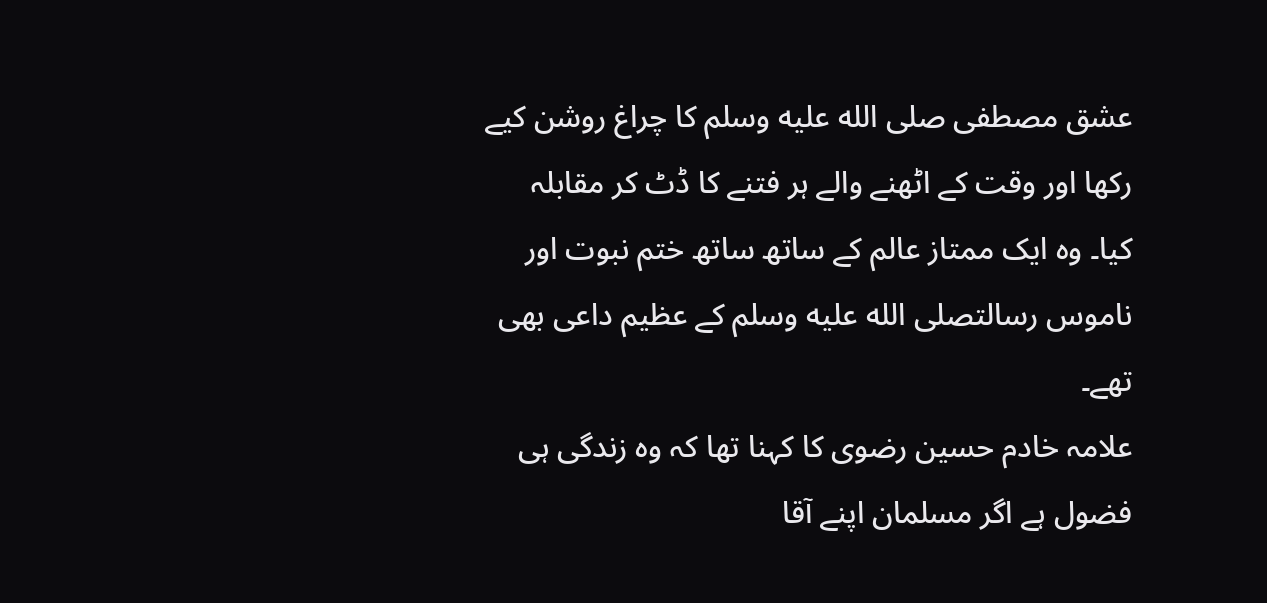عشق مصطفی صلى الله عليه وسلم کا چراغ روشن کیے رکھا اور وقت کے اٹھنے والے ہر فتنے کا ڈٹ کر مقابلہ کیا۔ وہ ایک ممتاز عالم کے ساتھ ساتھ ختم نبوت اور ناموس رسالتصلى الله عليه وسلم کے عظیم داعی بھی تھے۔
علامہ خادم حسین رضوی کا کہنا تھا کہ وہ زندگی ہی فضول ہے اگر مسلمان اپنے آقا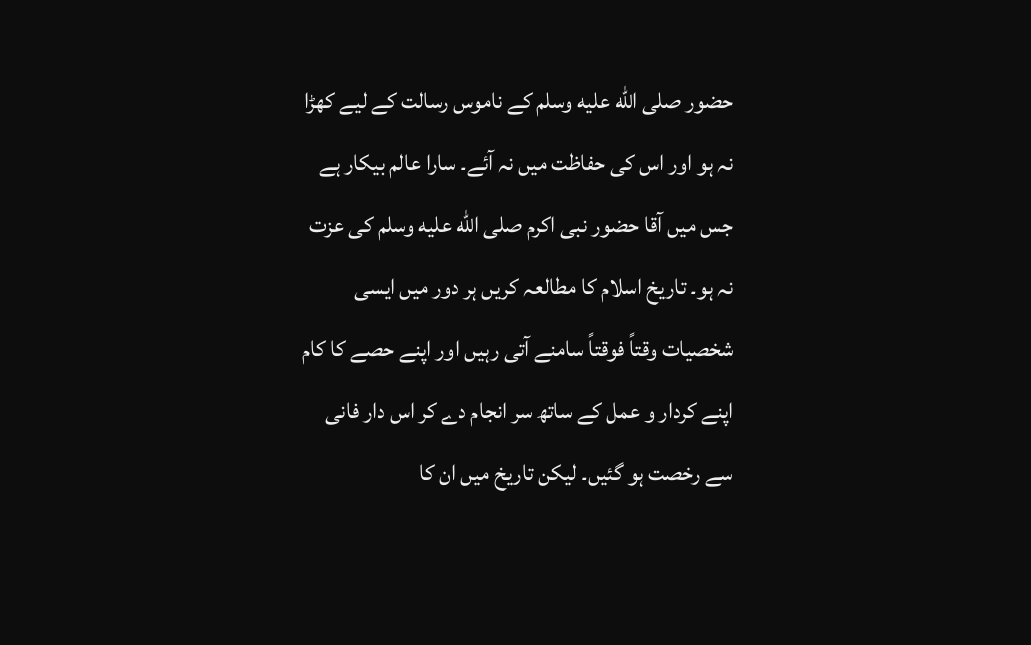حضور صلى الله عليه وسلم کے ناموس رسالت کے لیے کھڑا نہ ہو اور اس کی حفاظت میں نہ آئے۔ سارا عالم بیکار ہے جس میں آقا حضور نبی اکرم صلى الله عليه وسلم کی عزت نہ ہو۔ تاریخ اسلام کا مطالعہ کریں ہر دور میں ایسی شخصیات وقتاً فوقتاً سامنے آتی رہیں اور اپنے حصے کا کام اپنے کردار و عمل کے ساتھ سر انجام دے کر اس دار فانی سے رخصت ہو گئیں۔ لیکن تاریخ میں ان کا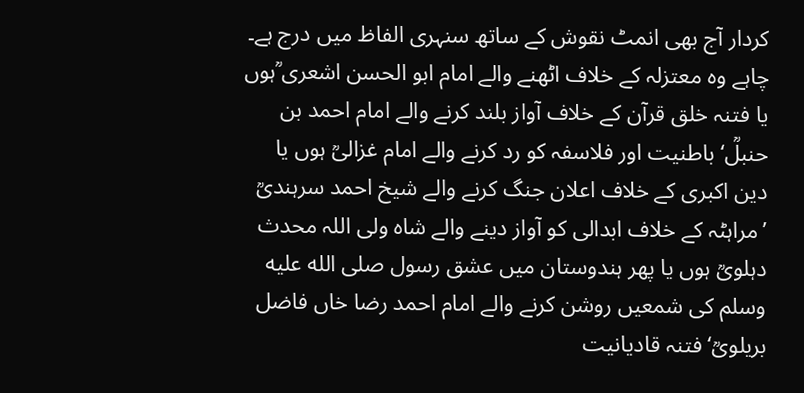کردار آج بھی انمٹ نقوش کے ساتھ سنہری الفاظ میں درج ہے۔
چاہے وہ معتزلہ کے خلاف اٹھنے والے امام ابو الحسن اشعری ؒہوں یا فتنہ خلق قرآن کے خلاف آواز بلند کرنے والے امام احمد بن حنبلؒ‘ باطنیت اور فلاسفہ کو رد کرنے والے امام غزالیؒ ہوں یا دین اکبری کے خلاف اعلان جنگ کرنے والے شیخ احمد سرہندیؒ ’مراہٹہ کے خلاف ابدالی کو آواز دینے والے شاہ ولی اللہ محدث دہلویؒ ہوں یا پھر ہندوستان میں عشق رسول صلى الله عليه وسلم کی شمعیں روشن کرنے والے امام احمد رضا خاں فاضل بریلویؒ‘ فتنہ قادیانیت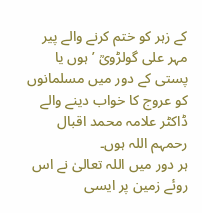کے زہر کو ختم کرنے والے پیر مہر علی گولڑویؒ ’ہوں یا پستی کے دور میں مسلمانوں کو عروج کا خواب دینے والے ڈاکٹر علامہ محمد اقبال رحمہم اللہ ہوں۔
ہر دور میں اللہ تعالیٰ نے اس روئے زمین پر ایسی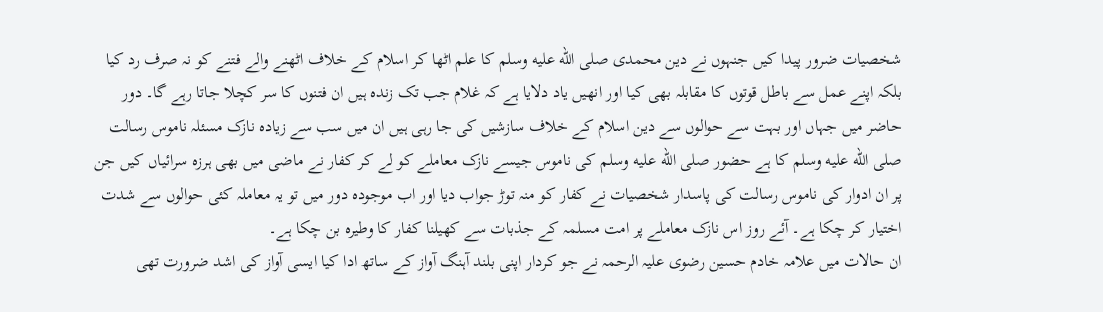شخصیات ضرور پیدا کیں جنہوں نے دین محمدی صلى الله عليه وسلم کا علم اٹھا کر اسلام کے خلاف اٹھنے والے فتنے کو نہ صرف رد کیا بلکہ اپنے عمل سے باطل قوتوں کا مقابلہ بھی کیا اور انھیں یاد دلایا ہے کہ غلام جب تک زندہ ہیں ان فتنوں کا سر کچلا جاتا رہے گا۔ دور حاضر میں جہاں اور بہت سے حوالوں سے دین اسلام کے خلاف سازشیں کی جا رہی ہیں ان میں سب سے زیادہ نازک مسئلہ ناموس رسالت صلى الله عليه وسلم کا ہے حضور صلى الله عليه وسلم کی ناموس جیسے نازک معاملے کو لے کر کفار نے ماضی میں بھی ہرزہ سرائیاں کیں جن پر ان ادوار کی ناموس رسالت کی پاسدار شخصیات نے کفار کو منہ توڑ جواب دیا اور اب موجودہ دور میں تو یہ معاملہ کئی حوالوں سے شدت اختیار کر چکا ہے۔ آئے روز اس نازک معاملے پر امت مسلمہ کے جذبات سے کھیلنا کفار کا وطیرہ بن چکا ہے۔
ان حالات میں علامہ خادم حسین رضوی علیہ الرحمہ نے جو کردار اپنی بلند آہنگ آواز کے ساتھ ادا کیا ایسی آواز کی اشد ضرورت تھی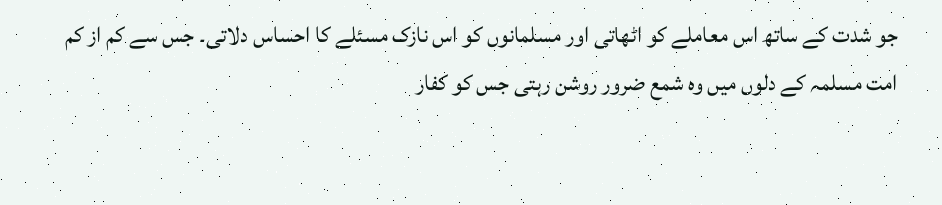جو شدت کے ساتھ اس معاملے کو اٹھاتی اور مسلمانوں کو اس نازک مسئلے کا احساس دلاتی۔ جس سے کم از کم امت مسلمہ کے دلوں میں وہ شمع ضرور روشن رہتی جس کو کفار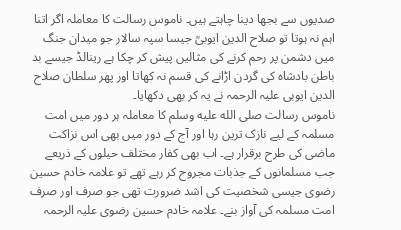صدیوں سے بجھا دینا چاہتے ہیں۔ ناموس رسالت کا معاملہ اگر اتنا اہم نہ ہوتا تو صلاح الدین ایوبیؒ جیسا سپہ سالار جو میدان جنگ میں دشمن پر رحم کرنے کی مثالیں پیش کر چکا ہے رینالڈ جیسے بد باطن بادشاہ کی گردن اڑانے کی قسم نہ کھاتا اور پھر سلطان صلاح الدین ایوبی علیہ الرحمہ نے یہ کر بھی دکھایا۔
ناموس رسالت صلى الله عليه وسلم کا معاملہ ہر دور میں امت مسلمہ کے لیے نازک ترین رہا اور آج کے دور میں بھی اس نزاکت ماضی کی طرح برقرار ہے۔ اب بھی کفار مختلف حیلوں کے ذریعے جب مسلمانوں کے جذبات مجروح کر رہے تھے تو علامہ خادم حسین رضوی جیسی شخصیت کی اشد ضرورت تھی جو صرف اور صرف امت مسلمہ کی آواز بنے۔ علامہ خادم حسین رضوی علیہ الرحمہ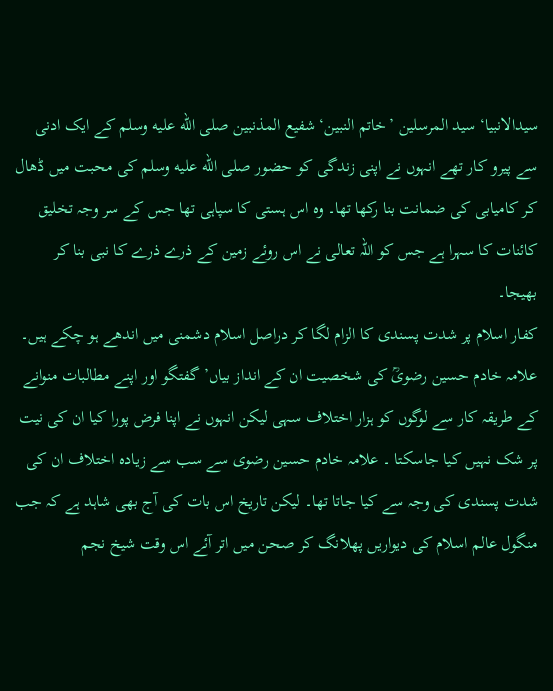سیدالانبیا‘ سید المرسلین ’خاتم النبین‘ شفیع المذنبین صلى الله عليه وسلم کے ایک ادنی سے پیرو کار تھے انہوں نے اپنی زندگی کو حضور صلى الله عليه وسلم کی محبت میں ڈھال کر کامیابی کی ضمانت بنا رکھا تھا۔ وہ اس ہستی کا سپاہی تھا جس کے سر وجہ تخلیق کائنات کا سہرا ہے جس کو اللہ تعالی نے اس روئے زمین کے ذرے ذرے کا نبی بنا کر بھیجا۔
کفار اسلام پر شدت پسندی کا الزام لگا کر دراصل اسلام دشمنی میں اندھے ہو چکے ہیں۔ علامہ خادم حسین رضویؒ کی شخصیت ان کے انداز بیاں’ گفتگو اور اپنے مطالبات منوانے کے طریقہ کار سے لوگوں کو ہزار اختلاف سہی لیکن انہوں نے اپنا فرض پورا کیا ان کی نیت پر شک نہیں کیا جاسکتا ۔ علامہ خادم حسین رضوی سے سب سے زیادہ اختلاف ان کی شدت پسندی کی وجہ سے کیا جاتا تھا۔ لیکن تاریخ اس بات کی آج بھی شاہد ہے کہ جب منگول عالم اسلام کی دیواریں پھلانگ کر صحن میں اتر آئے اس وقت شیخ نجم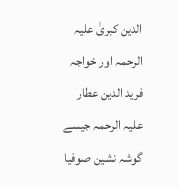الدین کبریٰ علیہ الرحمہ اور خواجہ فرید الدین عطار علیہ الرحمہ جیسے گوشہ نشین صوفیا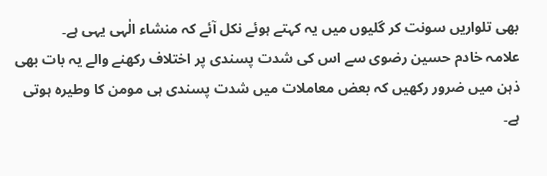بھی تلواریں سونت کر گلیوں میں یہ کہتے ہوئے نکل آئے کہ منشاء الٰہی یہی ہے۔
علامہ خادم حسین رضوی سے اس کی شدت پسندی پر اختلاف رکھنے والے یہ بات بھی ذہن میں ضرور رکھیں کہ بعض معاملات میں شدت پسندی ہی مومن کا وطیرہ ہوتی ہے۔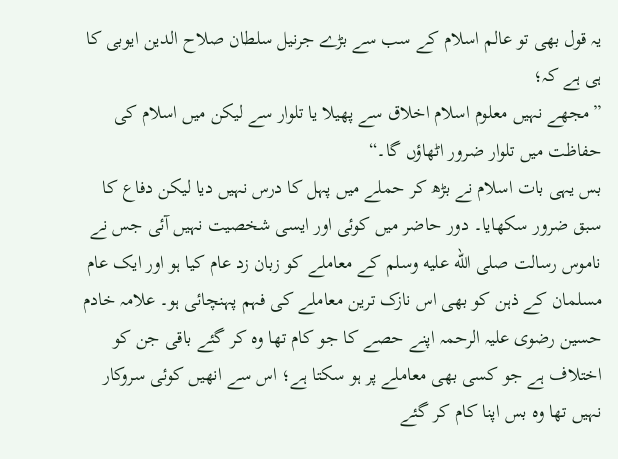یہ قول بھی تو عالم اسلام کے سب سے بڑے جرنیل سلطان صلاح الدین ایوبی کا ہی ہے کہ؛
”مجھے نہیں معلوم اسلام اخلاق سے پھیلا یا تلوار سے لیکن میں اسلام کی حفاظت میں تلوار ضرور اٹھاؤں گا۔“
بس یہی بات اسلام نے بڑھ کر حملے میں پہل کا درس نہیں دیا لیکن دفاع کا سبق ضرور سکھایا۔ دور حاضر میں کوئی اور ایسی شخصیت نہیں آئی جس نے ناموس رسالت صلى الله عليه وسلم کے معاملے کو زبان زد عام کیا ہو اور ایک عام مسلمان کے ذہن کو بھی اس نازک ترین معاملے کی فہم پہنچائی ہو۔ علامہ خادم حسین رضوی علیہ الرحمہ اپنے حصے کا جو کام تھا وہ کر گئے باقی جن کو اختلاف ہے جو کسی بھی معاملے پر ہو سکتا ہے؛ اس سے انھیں کوئی سروکار نہیں تھا وہ بس اپنا کام کر گئے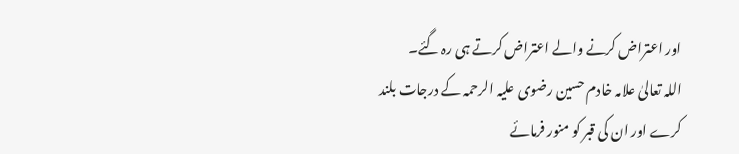اور اعتراض کرنے والے اعتراض کرتے ہی رہ گئے۔
اللہ تعالیٰ علامہ خادم حسین رضوی علیہ الرحمہ کے درجات بلند کرے اور ان کی قبر کو منور فرمائے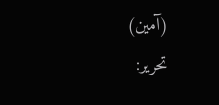(آمین)
تحریر: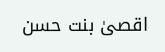اقصیٰ بنت حسن